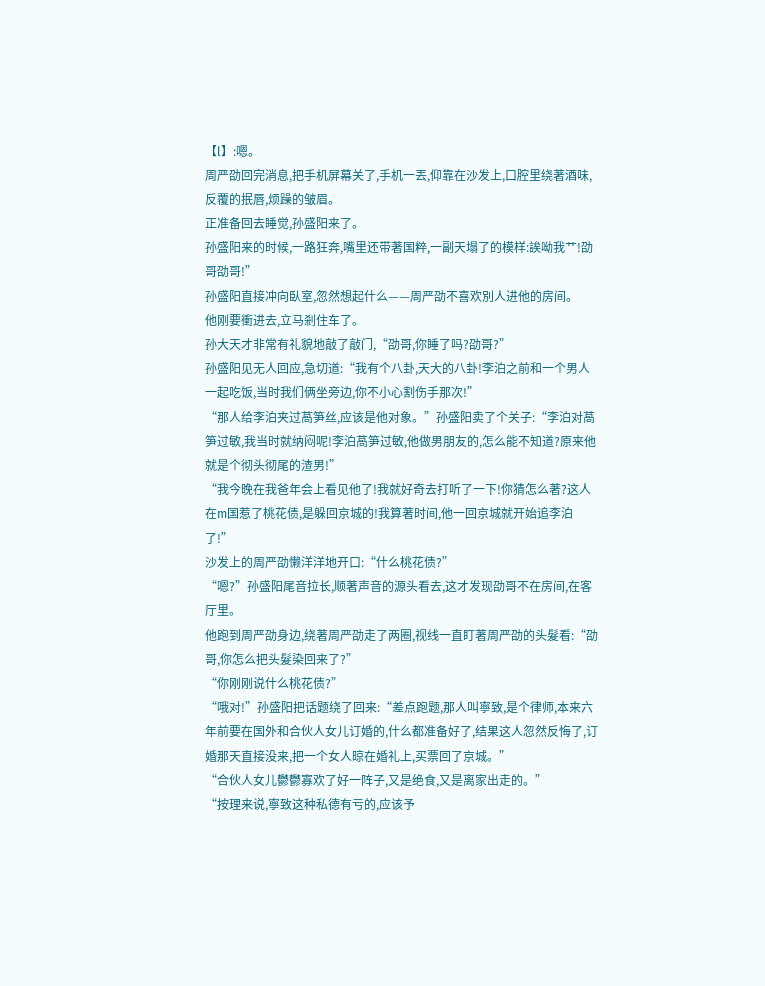【l】:嗯。
周严劭回完消息,把手机屏幕关了,手机一丟,仰靠在沙发上,口腔里绕著酒味,反覆的抿唇,烦躁的皱眉。
正准备回去睡觉,孙盛阳来了。
孙盛阳来的时候,一路狂奔,嘴里还带著国粹,一副天塌了的模样:誒呦我艹!劭哥劭哥!”
孙盛阳直接冲向臥室,忽然想起什么——周严劭不喜欢別人进他的房间。
他刚要衝进去,立马剎住车了。
孙大天才非常有礼貌地敲了敲门,“劭哥,你睡了吗?劭哥?”
孙盛阳见无人回应,急切道:“我有个八卦,天大的八卦!李泊之前和一个男人一起吃饭,当时我们俩坐旁边,你不小心割伤手那次!”
“那人给李泊夹过萵笋丝,应该是他对象。”孙盛阳卖了个关子:“李泊对萵笋过敏,我当时就纳闷呢!李泊萵笋过敏,他做男朋友的,怎么能不知道?原来他就是个彻头彻尾的渣男!”
“我今晚在我爸年会上看见他了!我就好奇去打听了一下!你猜怎么著?这人在m国惹了桃花债,是躲回京城的!我算著时间,他一回京城就开始追李泊了!”
沙发上的周严劭懒洋洋地开口:“什么桃花债?”
“嗯?”孙盛阳尾音拉长,顺著声音的源头看去,这才发现劭哥不在房间,在客厅里。
他跑到周严劭身边,绕著周严劭走了两圈,视线一直盯著周严劭的头髮看:“劭哥,你怎么把头髮染回来了?”
“你刚刚说什么桃花债?”
“哦对!”孙盛阳把话题绕了回来:“差点跑题,那人叫寧致,是个律师,本来六年前要在国外和合伙人女儿订婚的,什么都准备好了,结果这人忽然反悔了,订婚那天直接没来,把一个女人晾在婚礼上,买票回了京城。”
“合伙人女儿鬱鬱寡欢了好一阵子,又是绝食,又是离家出走的。”
“按理来说,寧致这种私德有亏的,应该予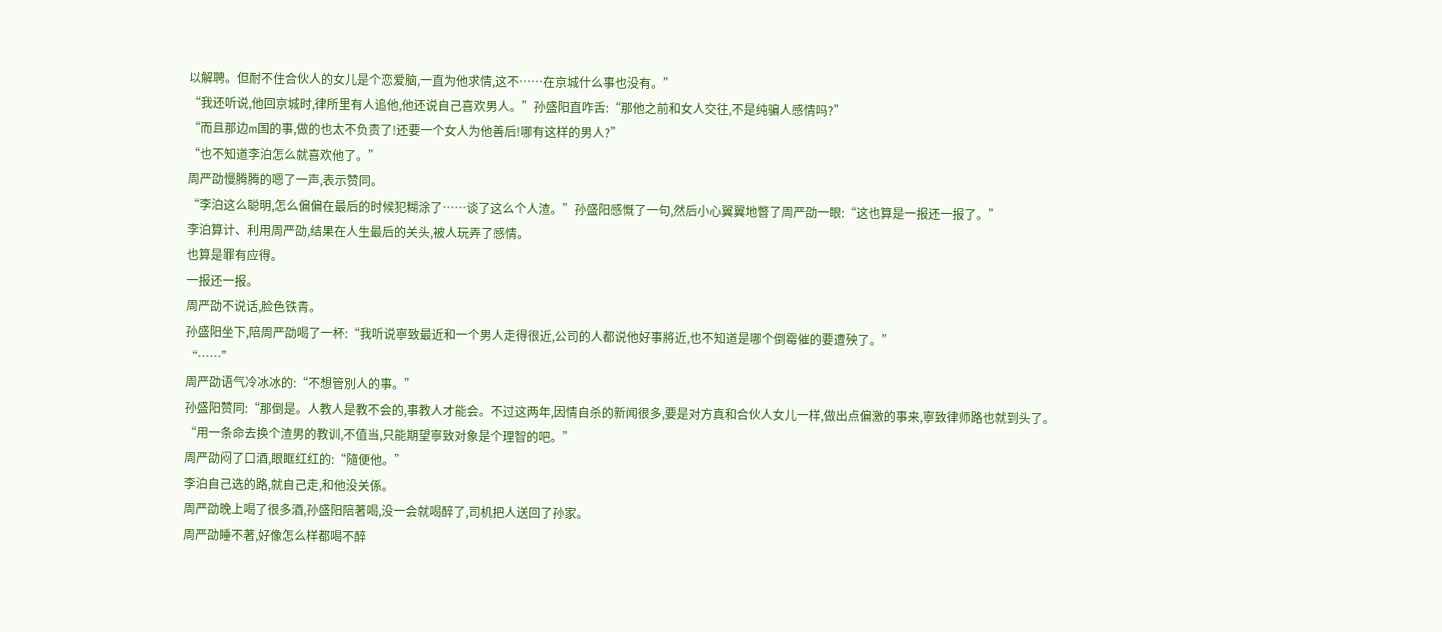以解聘。但耐不住合伙人的女儿是个恋爱脑,一直为他求情,这不……在京城什么事也没有。”
“我还听说,他回京城时,律所里有人追他,他还说自己喜欢男人。”孙盛阳直咋舌:“那他之前和女人交往,不是纯骗人感情吗?”
“而且那边m国的事,做的也太不负责了!还要一个女人为他善后!哪有这样的男人?”
“也不知道李泊怎么就喜欢他了。”
周严劭慢腾腾的嗯了一声,表示赞同。
“李泊这么聪明,怎么偏偏在最后的时候犯糊涂了……谈了这么个人渣。”孙盛阳感慨了一句,然后小心翼翼地瞥了周严劭一眼:“这也算是一报还一报了。”
李泊算计、利用周严劭,结果在人生最后的关头,被人玩弄了感情。
也算是罪有应得。
一报还一报。
周严劭不说话,脸色铁青。
孙盛阳坐下,陪周严劭喝了一杯:“我听说寧致最近和一个男人走得很近,公司的人都说他好事將近,也不知道是哪个倒霉催的要遭殃了。”
“……”
周严劭语气冷冰冰的:“不想管別人的事。”
孙盛阳赞同:“那倒是。人教人是教不会的,事教人才能会。不过这两年,因情自杀的新闻很多,要是对方真和合伙人女儿一样,做出点偏激的事来,寧致律师路也就到头了。
“用一条命去换个渣男的教训,不值当,只能期望寧致对象是个理智的吧。”
周严劭闷了口酒,眼眶红红的:“隨便他。”
李泊自己选的路,就自己走,和他没关係。
周严劭晚上喝了很多酒,孙盛阳陪著喝,没一会就喝醉了,司机把人送回了孙家。
周严劭睡不著,好像怎么样都喝不醉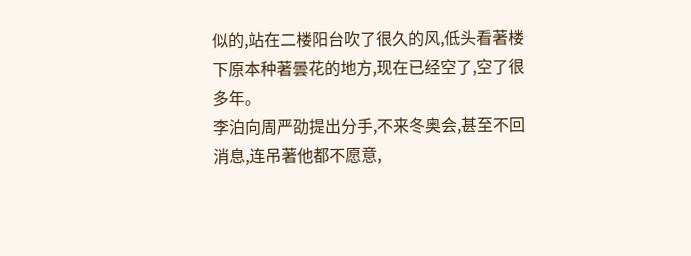似的,站在二楼阳台吹了很久的风,低头看著楼下原本种著曇花的地方,现在已经空了,空了很多年。
李泊向周严劭提出分手,不来冬奥会,甚至不回消息,连吊著他都不愿意,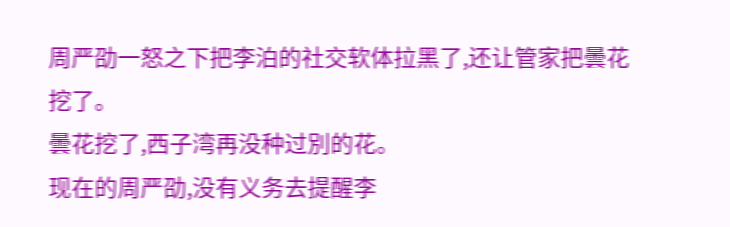周严劭一怒之下把李泊的社交软体拉黑了,还让管家把曇花挖了。
曇花挖了,西子湾再没种过別的花。
现在的周严劭,没有义务去提醒李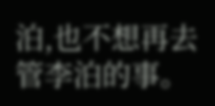泊,也不想再去管李泊的事。